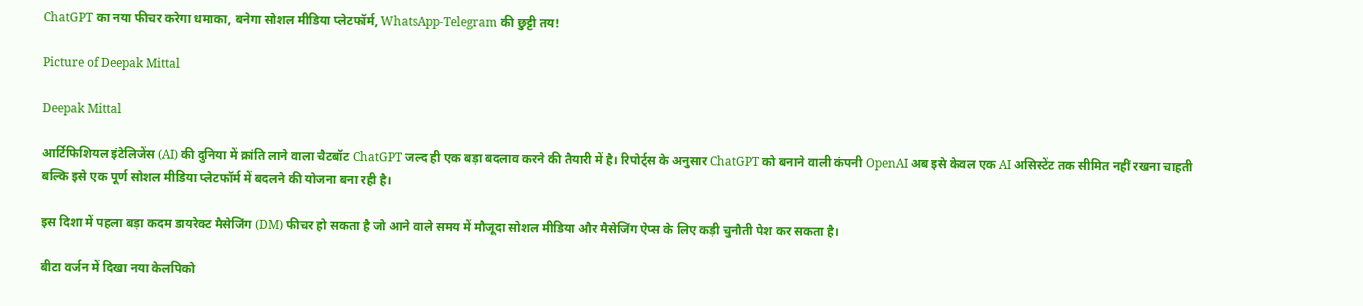ChatGPT का नया फीचर करेगा धमाका, बनेगा सोशल मीडिया प्लेटफॉर्म, WhatsApp-Telegram की छुट्टी तय!

Picture of Deepak Mittal

Deepak Mittal

आर्टिफिशियल इंटेलिजेंस (AI) की दुनिया में क्रांति लाने वाला चैटबॉट ChatGPT जल्द ही एक बड़ा बदलाव करने की तैयारी में है। रिपोर्ट्स के अनुसार ChatGPT को बनाने वाली कंपनी OpenAI अब इसे केवल एक AI असिस्टेंट तक सीमित नहीं रखना चाहती बल्कि इसे एक पूर्ण सोशल मीडिया प्लेटफॉर्म में बदलने की योजना बना रही है।

इस दिशा में पहला बड़ा कदम डायरेक्ट मैसेजिंग (DM) फीचर हो सकता है जो आने वाले समय में मौजूदा सोशल मीडिया और मैसेजिंग ऐप्स के लिए कड़ी चुनौती पेश कर सकता है।

बीटा वर्जन में दिखा नया केलपिको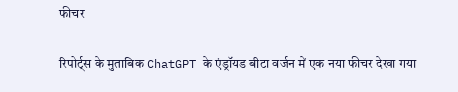फीचर

रिपोर्ट्स के मुताबिक ChatGPT के एंड्रॉयड बीटा वर्जन में एक नया फीचर देखा गया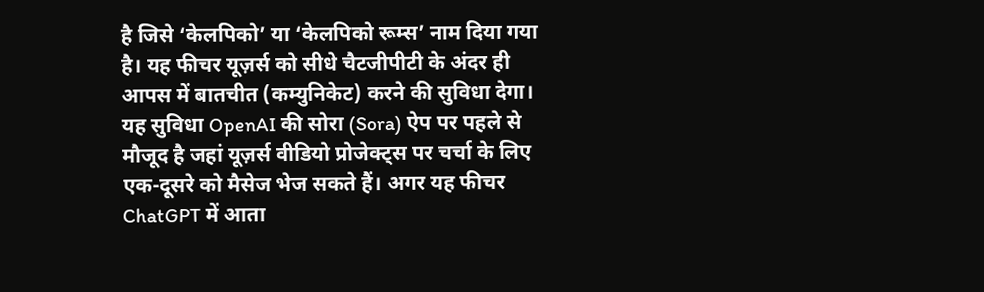है जिसे ‘केलपिको’ या ‘केलपिको रूम्स’ नाम दिया गया है। यह फीचर यूज़र्स को सीधे चैटजीपीटी के अंदर ही आपस में बातचीत (कम्युनिकेट) करने की सुविधा देगा। यह सुविधा OpenAI की सोरा (Sora) ऐप पर पहले से मौजूद है जहां यूज़र्स वीडियो प्रोजेक्ट्स पर चर्चा के लिए एक-दूसरे को मैसेज भेज सकते हैं। अगर यह फीचर ChatGPT में आता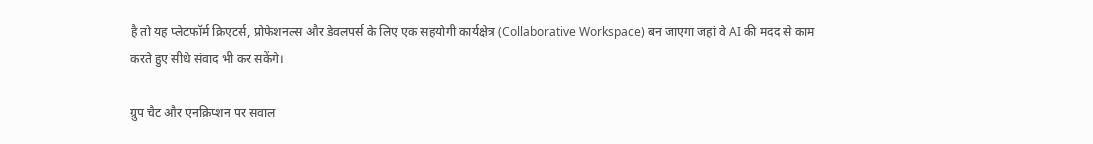है तो यह प्लेटफॉर्म क्रिएटर्स, प्रोफेशनल्स और डेवलपर्स के लिए एक सहयोगी कार्यक्षेत्र (Collaborative Workspace) बन जाएगा जहां वे AI की मदद से काम करते हुए सीधे संवाद भी कर सकेंगे।

ग्रुप चैट और एनक्रिप्शन पर सवाल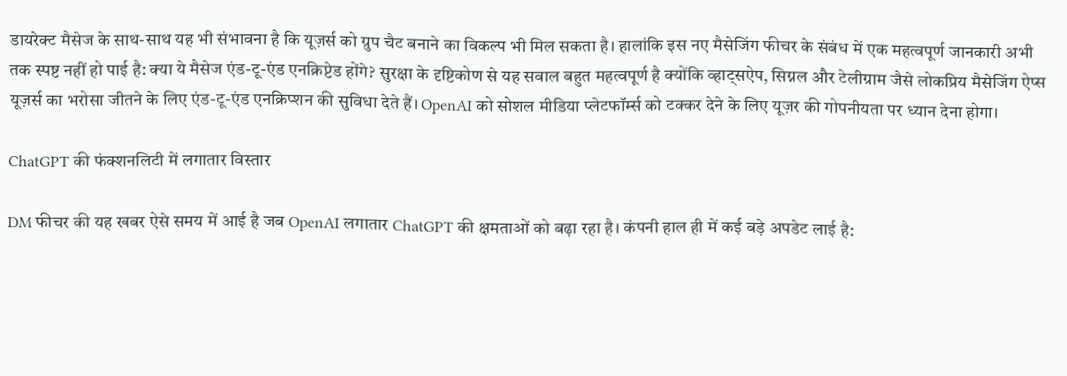डायरेक्ट मैसेज के साथ-साथ यह भी संभावना है कि यूज़र्स को ग्रुप चैट बनाने का विकल्प भी मिल सकता है। हालांकि इस नए मैसेजिंग फीचर के संबंध में एक महत्वपूर्ण जानकारी अभी तक स्पष्ट नहीं हो पाई है: क्या ये मैसेज एंड-टू-एंड एनक्रिप्टेड होंगे? सुरक्षा के दृष्टिकोण से यह सवाल बहुत महत्वपूर्ण है क्योंकि व्हाट्सऐप, सिग्नल और टेलीग्राम जैसे लोकप्रिय मैसेजिंग ऐप्स यूज़र्स का भरोसा जीतने के लिए एंड-टू-एंड एनक्रिप्शन की सुविधा देते हैं। OpenAI को सोशल मीडिया प्लेटफॉर्म्स को टक्कर देने के लिए यूज़र की गोपनीयता पर ध्यान देना होगा।

ChatGPT की फंक्शनलिटी में लगातार विस्तार

DM फीचर की यह खबर ऐसे समय में आई है जब OpenAI लगातार ChatGPT की क्षमताओं को बढ़ा रहा है। कंपनी हाल ही में कई बड़े अपडेट लाई है: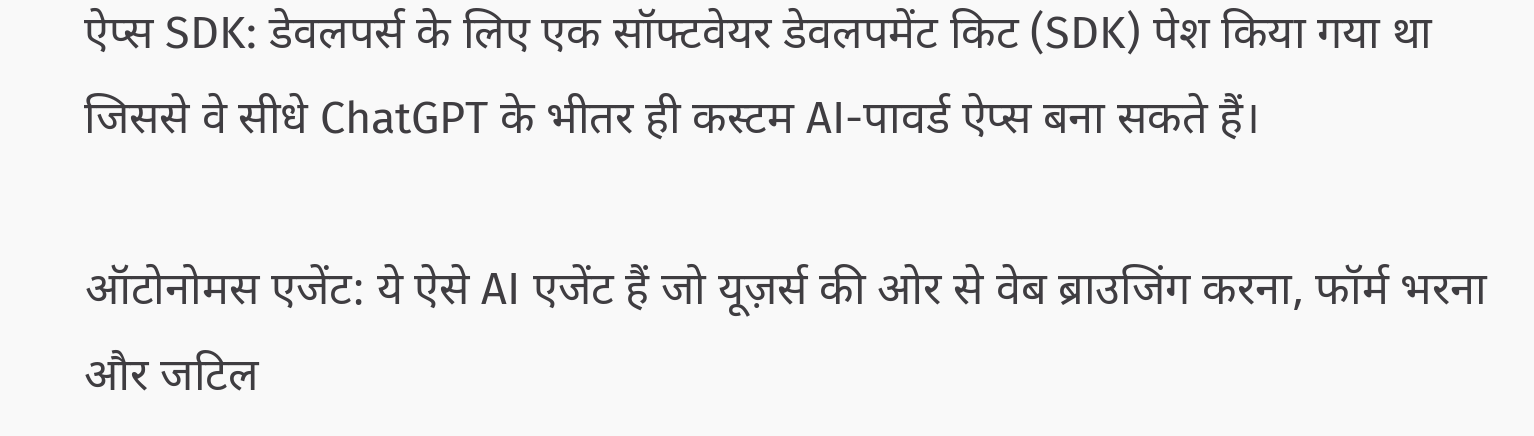ऐप्स SDK: डेवलपर्स के लिए एक सॉफ्टवेयर डेवलपमेंट किट (SDK) पेश किया गया था जिससे वे सीधे ChatGPT के भीतर ही कस्टम AI-पावर्ड ऐप्स बना सकते हैं।

ऑटोनोमस एजेंट: ये ऐसे AI एजेंट हैं जो यूज़र्स की ओर से वेब ब्राउजिंग करना, फॉर्म भरना और जटिल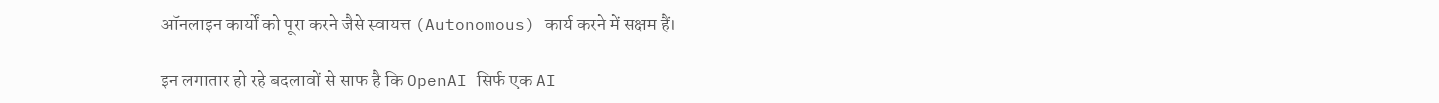ऑनलाइन कार्यों को पूरा करने जैसे स्वायत्त (Autonomous) कार्य करने में सक्षम हैं।

इन लगातार हो रहे बदलावों से साफ है कि OpenAI सिर्फ एक AI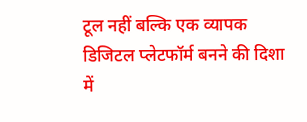टूल नहीं बल्कि एक व्यापक डिजिटल प्लेटफॉर्म बनने की दिशा में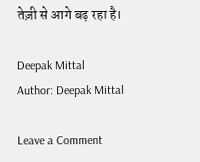तेज़ी से आगे बढ़ रहा है।

Deepak Mittal
Author: Deepak Mittal

Leave a Comment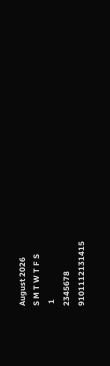August 2026
S M T W T F S
 1
2345678
9101112131415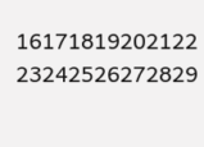16171819202122
23242526272829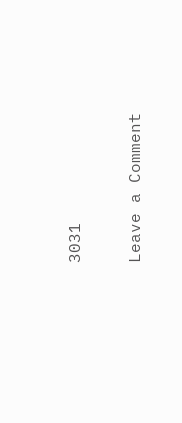3031

Leave a Comment